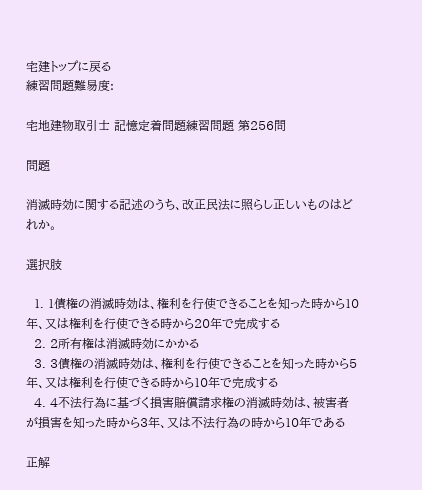宅建トップに戻る
練習問題難易度:

宅地建物取引士 記憶定着問題練習問題 第256問

問題

消滅時効に関する記述のうち、改正民法に照らし正しいものはどれか。

選択肢

  1. 1債権の消滅時効は、権利を行使できることを知った時から10年、又は権利を行使できる時から20年で完成する
  2. 2所有権は消滅時効にかかる
  3. 3債権の消滅時効は、権利を行使できることを知った時から5年、又は権利を行使できる時から10年で完成する
  4. 4不法行為に基づく損害賠償請求権の消滅時効は、被害者が損害を知った時から3年、又は不法行為の時から10年である

正解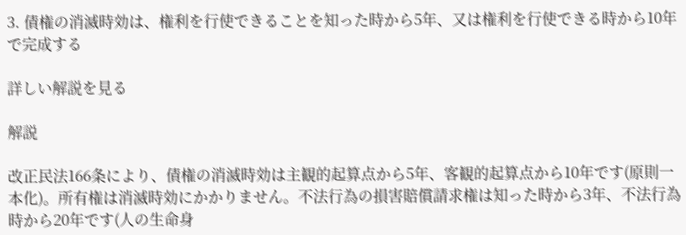3. 債権の消滅時効は、権利を行使できることを知った時から5年、又は権利を行使できる時から10年で完成する

詳しい解説を見る

解説

改正民法166条により、債権の消滅時効は主観的起算点から5年、客観的起算点から10年です(原則一本化)。所有権は消滅時効にかかりません。不法行為の損害賠償請求権は知った時から3年、不法行為時から20年です(人の生命身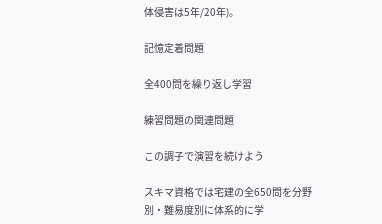体侵害は5年/20年)。

記憶定着問題

全400問を繰り返し学習

練習問題の関連問題

この調子で演習を続けよう

スキマ資格では宅建の全650問を分野別・難易度別に体系的に学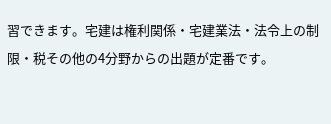習できます。宅建は権利関係・宅建業法・法令上の制限・税その他の4分野からの出題が定番です。